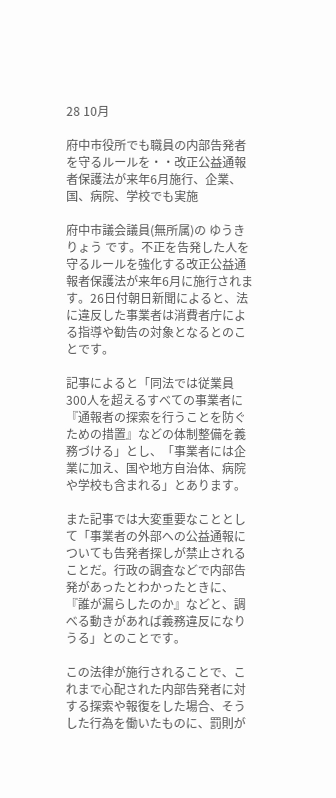28 10月

府中市役所でも職員の内部告発者を守るルールを・・改正公益通報者保護法が来年6月施行、企業、国、病院、学校でも実施

府中市議会議員(無所属)の ゆうきりょう です。不正を告発した人を守るルールを強化する改正公益通報者保護法が来年6月に施行されます。26日付朝日新聞によると、法に違反した事業者は消費者庁による指導や勧告の対象となるとのことです。

記事によると「同法では従業員300人を超えるすべての事業者に『通報者の探索を行うことを防ぐための措置』などの体制整備を義務づける」とし、「事業者には企業に加え、国や地方自治体、病院や学校も含まれる」とあります。

また記事では大変重要なこととして「事業者の外部への公益通報についても告発者探しが禁止されることだ。行政の調査などで内部告発があったとわかったときに、『誰が漏らしたのか』などと、調べる動きがあれば義務違反になりうる」とのことです。

この法律が施行されることで、これまで心配された内部告発者に対する探索や報復をした場合、そうした行為を働いたものに、罰則が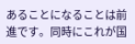あることになることは前進です。同時にこれが国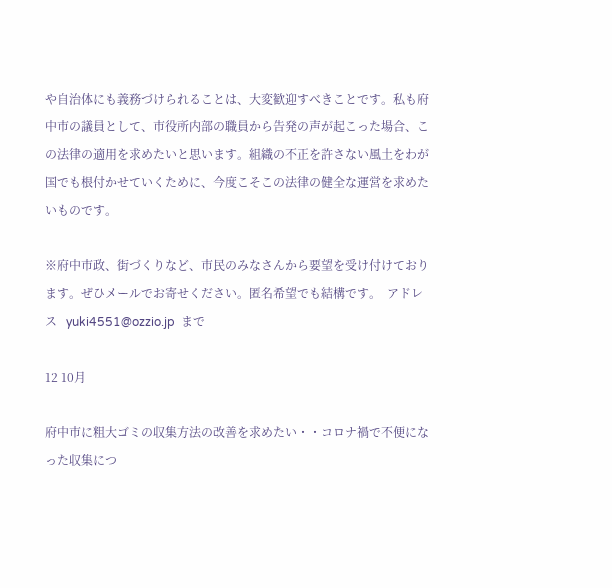や自治体にも義務づけられることは、大変歓迎すべきことです。私も府中市の議員として、市役所内部の職員から告発の声が起こった場合、この法律の適用を求めたいと思います。組織の不正を許さない風土をわが国でも根付かせていくために、今度こそこの法律の健全な運営を求めたいものです。

※府中市政、街づくりなど、市民のみなさんから要望を受け付けております。ぜひメールでお寄せください。匿名希望でも結構です。  アドレス   yuki4551@ozzio.jp  まで

12 10月

府中市に粗大ゴミの収集方法の改善を求めたい・・コロナ禍で不便になった収集につ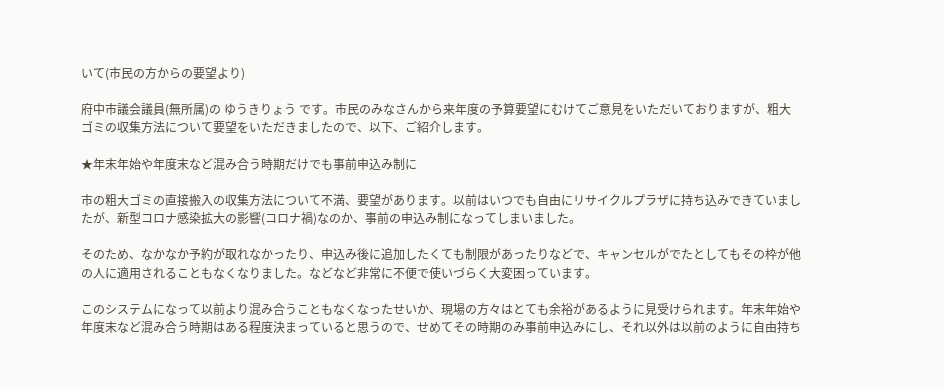いて(市民の方からの要望より)

府中市議会議員(無所属)の ゆうきりょう です。市民のみなさんから来年度の予算要望にむけてご意見をいただいておりますが、粗大ゴミの収集方法について要望をいただきましたので、以下、ご紹介します。

★年末年始や年度末など混み合う時期だけでも事前申込み制に

市の粗大ゴミの直接搬入の収集方法について不満、要望があります。以前はいつでも自由にリサイクルプラザに持ち込みできていましたが、新型コロナ感染拡大の影響(コロナ禍)なのか、事前の申込み制になってしまいました。

そのため、なかなか予約が取れなかったり、申込み後に追加したくても制限があったりなどで、キャンセルがでたとしてもその枠が他の人に適用されることもなくなりました。などなど非常に不便で使いづらく大変困っています。

このシステムになって以前より混み合うこともなくなったせいか、現場の方々はとても余裕があるように見受けられます。年末年始や年度末など混み合う時期はある程度決まっていると思うので、せめてその時期のみ事前申込みにし、それ以外は以前のように自由持ち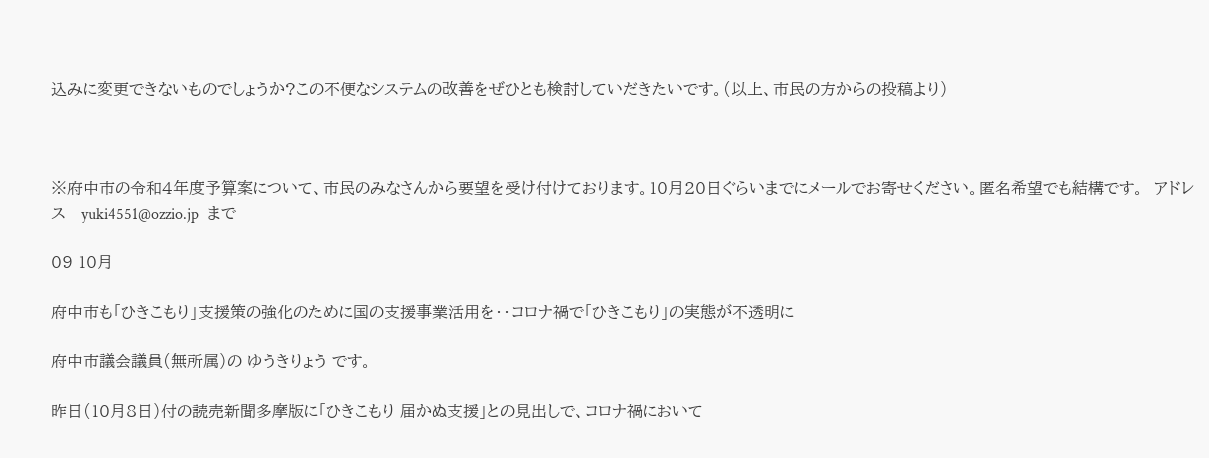込みに変更できないものでしょうか?この不便なシステムの改善をぜひとも検討していだきたいです。(以上、市民の方からの投稿より)



※府中市の令和4年度予算案について、市民のみなさんから要望を受け付けております。10月20日ぐらいまでにメールでお寄せください。匿名希望でも結構です。  アドレス   yuki4551@ozzio.jp  まで

09 10月

府中市も「ひきこもり」支援策の強化のために国の支援事業活用を‥コロナ禍で「ひきこもり」の実態が不透明に

府中市議会議員(無所属)の ゆうきりょう です。

昨日(10月8日)付の読売新聞多摩版に「ひきこもり 届かぬ支援」との見出しで、コロナ禍において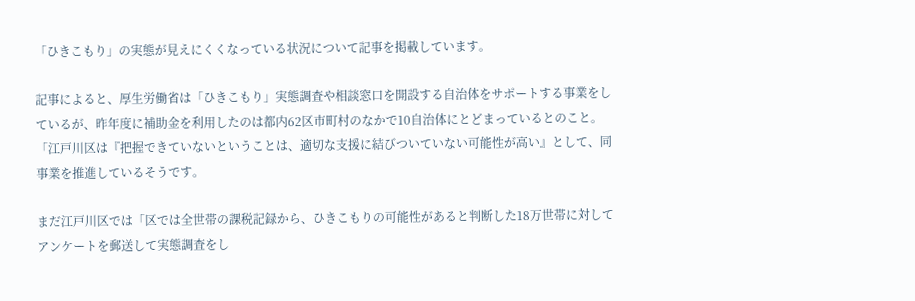「ひきこもり」の実態が見えにくくなっている状況について記事を掲載しています。

記事によると、厚生労働省は「ひきこもり」実態調査や相談窓口を開設する自治体をサポートする事業をしているが、昨年度に補助金を利用したのは都内62区市町村のなかで10自治体にとどまっているとのこと。「江戸川区は『把握できていないということは、適切な支援に結びついていない可能性が高い』として、同事業を推進しているそうです。

まだ江戸川区では「区では全世帯の課税記録から、ひきこもりの可能性があると判断した18万世帯に対してアンケートを郵送して実態調査をし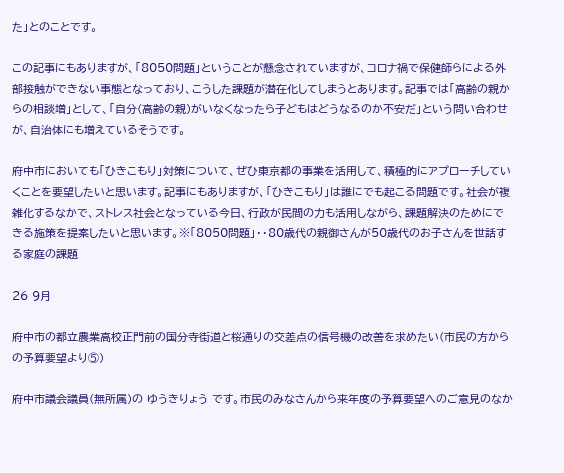た」とのことです。

この記事にもありますが、「8050問題」ということが懸念されていますが、コロナ禍で保健師らによる外部接触ができない事態となっており、こうした課題が潜在化してしまうとあります。記事では「高齢の親からの相談増」として、「自分(高齢の親)がいなくなったら子どもはどうなるのか不安だ」という問い合わせが、自治体にも増えているそうです。

府中市においても「ひきこもり」対策について、ぜひ東京都の事業を活用して、積極的にアプローチしていくことを要望したいと思います。記事にもありますが、「ひきこもり」は誰にでも起こる問題です。社会が複雑化するなかで、ストレス社会となっている今日、行政が民間の力も活用しながら、課題解決のためにできる施策を提案したいと思います。※「8050問題」・・80歳代の親御さんが50歳代のお子さんを世話する家庭の課題

26 9月

府中市の都立農業高校正門前の国分寺街道と桜通りの交差点の信号機の改善を求めたい(市民の方からの予算要望より⑤)

府中市議会議員(無所属)の ゆうきりょう です。市民のみなさんから来年度の予算要望へのご意見のなか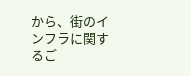から、街のインフラに関するご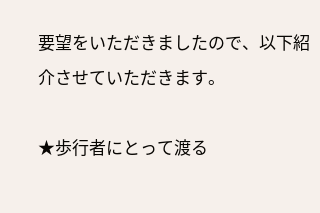要望をいただきましたので、以下紹介させていただきます。

★歩行者にとって渡る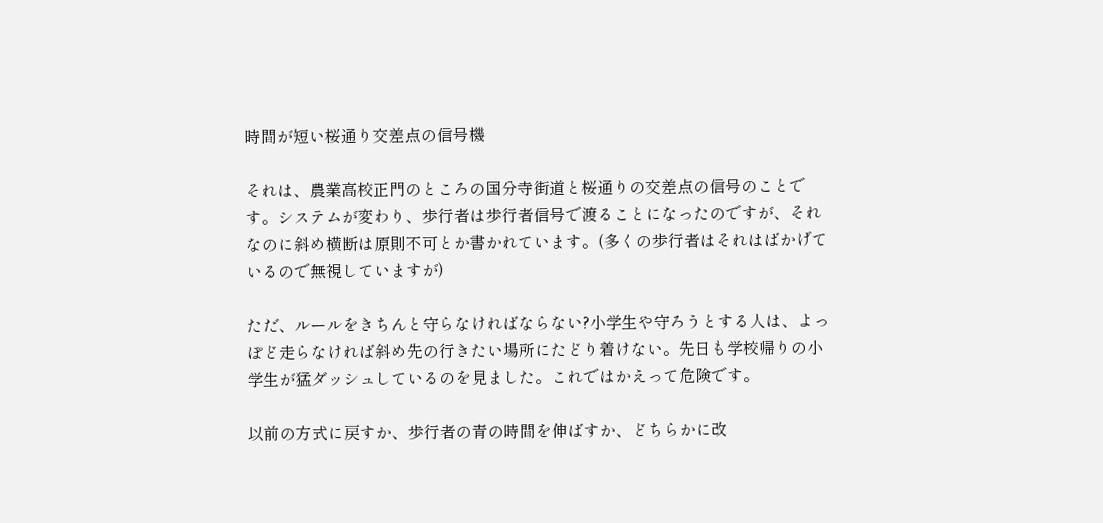時間が短い桜通り交差点の信号機

それは、農業高校正門のところの国分寺街道と桜通りの交差点の信号のことです。システムが変わり、歩行者は歩行者信号で渡ることになったのですが、それなのに斜め横断は原則不可とか書かれています。(多くの歩行者はそれはばかげているので無視していますが)

ただ、ルールをきちんと守らなければならない?小学生や守ろうとする人は、よっぽど走らなければ斜め先の行きたい場所にたどり着けない。先日も学校帰りの小学生が猛ダッシュしているのを見ました。これではかえって危険です。

以前の方式に戻すか、歩行者の青の時間を伸ばすか、どちらかに改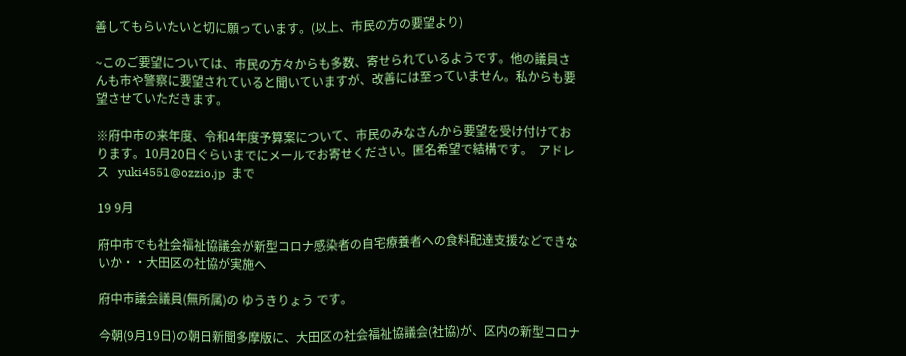善してもらいたいと切に願っています。(以上、市民の方の要望より)

~このご要望については、市民の方々からも多数、寄せられているようです。他の議員さんも市や警察に要望されていると聞いていますが、改善には至っていません。私からも要望させていただきます。

※府中市の来年度、令和4年度予算案について、市民のみなさんから要望を受け付けております。10月20日ぐらいまでにメールでお寄せください。匿名希望で結構です。  アドレス   yuki4551@ozzio.jp  まで

19 9月

府中市でも社会福祉協議会が新型コロナ感染者の自宅療養者への食料配達支援などできないか・・大田区の社協が実施へ

府中市議会議員(無所属)の ゆうきりょう です。

今朝(9月19日)の朝日新聞多摩版に、大田区の社会福祉協議会(社協)が、区内の新型コロナ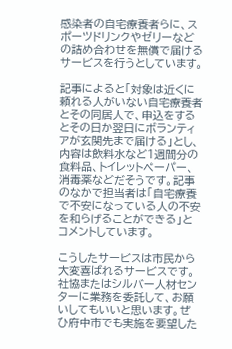感染者の自宅療養者らに、スポーツドリンクやゼリーなどの詰め合わせを無償で届けるサービスを行うとしています。

記事によると「対象は近くに頼れる人がいない自宅療養者とその同居人で、申込をするとその日か翌日にボランティアが玄関先まで届ける」とし、内容は飲料水など1週間分の食料品、トイレットペーパー、消毒薬などだそうです。記事のなかで担当者は「自宅療養で不安になっている人の不安を和らげることができる」とコメントしています。

こうしたサービスは市民から大変喜ばれるサービスです。社協またはシルバー人材センターに業務を委託して、お願いしてもいいと思います。ぜひ府中市でも実施を要望した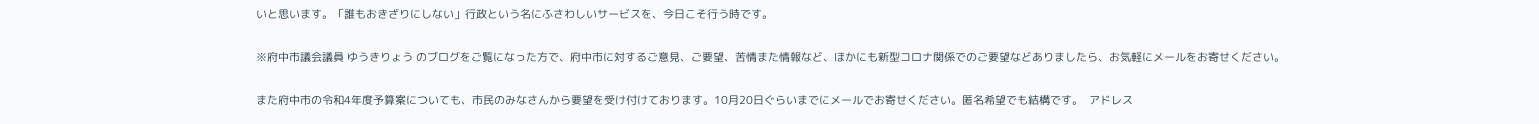いと思います。「誰もおきざりにしない」行政という名にふさわしいサービスを、今日こそ行う時です。

※府中市議会議員 ゆうきりょう のブログをご覧になった方で、府中市に対するご意見、ご要望、苦情また情報など、ほかにも新型コロナ関係でのご要望などありましたら、お気軽にメールをお寄せください。

また府中市の令和4年度予算案についても、市民のみなさんから要望を受け付けております。10月20日ぐらいまでにメールでお寄せください。匿名希望でも結構です。  アドレス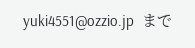yuki4551@ozzio.jp  まで